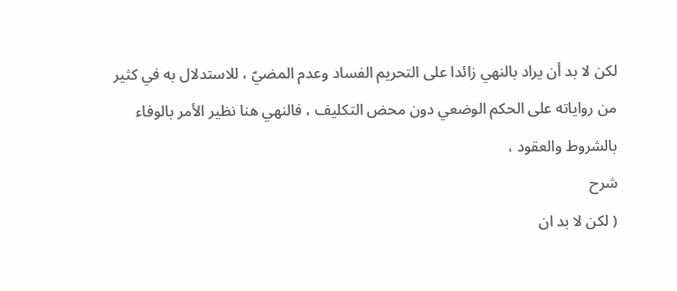لكن لا بد أن يراد بالنهي زائدا على التحريم الفساد وعدم المضيّ ، للاستدلال به في كثير من رواياته على الحكم الوضعي دون محض التكليف ، فالنهي هنا نظير الأمر بالوفاء بالشروط والعقود ،
شرح
( لكن لا بد ان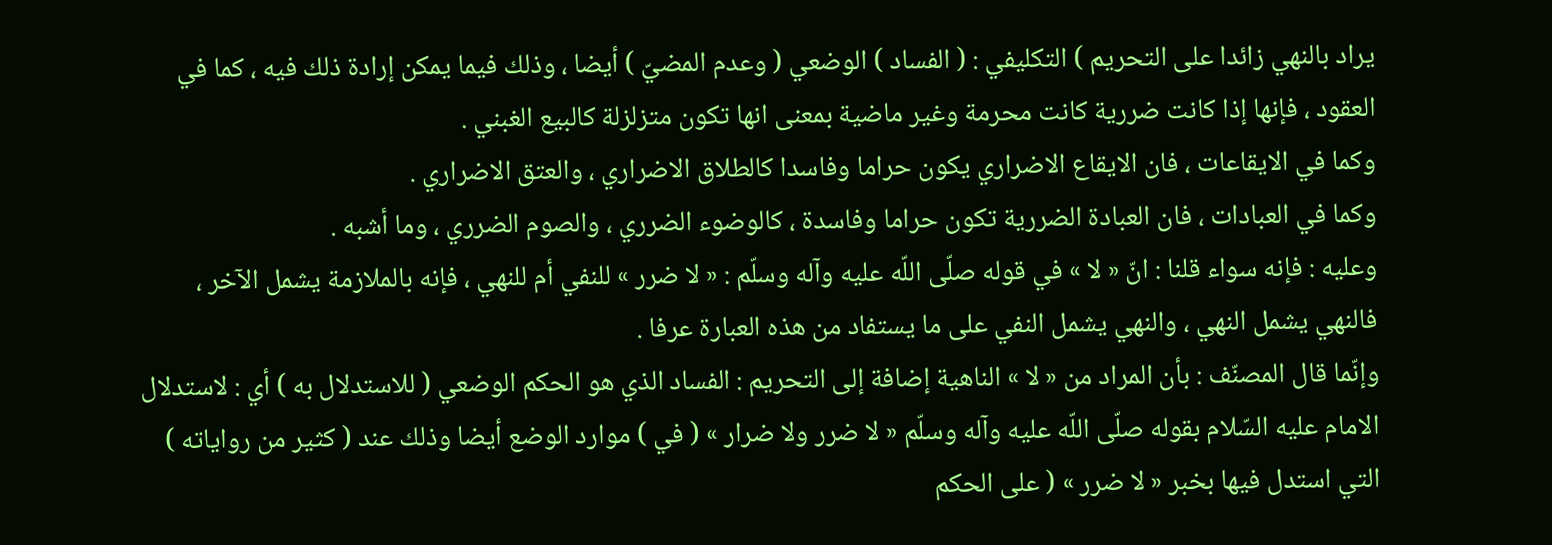يراد بالنهي زائدا على التحريم ) التكليفي : ( الفساد ) الوضعي ( وعدم المضيّ ) أيضا ، وذلك فيما يمكن إرادة ذلك فيه ، كما في العقود ، فإنها إذا كانت ضررية كانت محرمة وغير ماضية بمعنى انها تكون متزلزلة كالبيع الغبني .
وكما في الايقاعات ، فان الايقاع الاضراري يكون حراما وفاسدا كالطلاق الاضراري ، والعتق الاضراري .
وكما في العبادات ، فان العبادة الضررية تكون حراما وفاسدة ، كالوضوء الضرري ، والصوم الضرري ، وما أشبه .
وعليه : فإنه سواء قلنا : انّ « لا » في قوله صلّى اللّه عليه وآله وسلّم : « لا ضرر » للنفي أم للنهي ، فإنه بالملازمة يشمل الآخر ، فالنهي يشمل النهي ، والنهي يشمل النفي على ما يستفاد من هذه العبارة عرفا .
وإنّما قال المصنّف : بأن المراد من « لا » الناهية إضافة إلى التحريم : الفساد الذي هو الحكم الوضعي ( للاستدلال به ) أي : لاستدلال الامام عليه السّلام بقوله صلّى اللّه عليه وآله وسلّم « لا ضرر ولا ضرار » ( في ) موارد الوضع أيضا وذلك عند ( كثير من رواياته ) التي استدل فيها بخبر « لا ضرر » ( على الحكم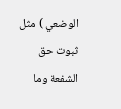الوضعي ) مثل ثبوت حق الشفعة وما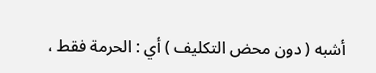أشبه ( دون محض التكليف ) أي : الحرمة فقط ،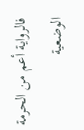فالرواية أعم من الحرمة الوضعية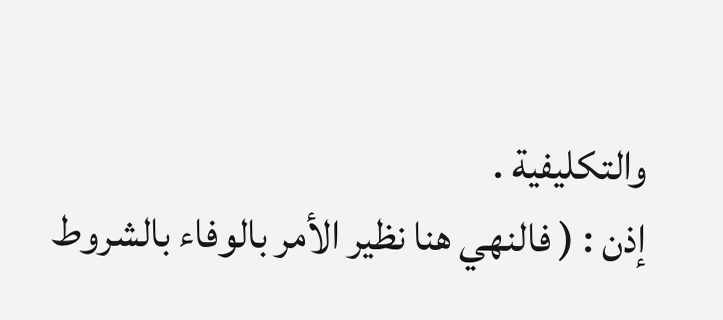والتكليفية .
إذن : ( فالنهي هنا نظير الأمر بالوفاء بالشروط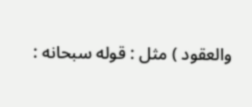والعقود ) مثل : قوله سبحانه :